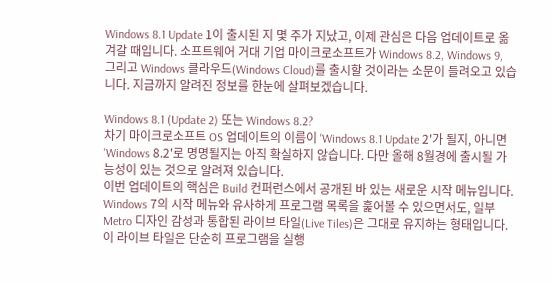Windows 8.1 Update 1이 출시된 지 몇 주가 지났고, 이제 관심은 다음 업데이트로 옮겨갈 때입니다. 소프트웨어 거대 기업 마이크로소프트가 Windows 8.2, Windows 9, 그리고 Windows 클라우드(Windows Cloud)를 출시할 것이라는 소문이 들려오고 있습니다. 지금까지 알려진 정보를 한눈에 살펴보겠습니다.

Windows 8.1 (Update 2) 또는 Windows 8.2?
차기 마이크로소프트 OS 업데이트의 이름이 'Windows 8.1 Update 2'가 될지, 아니면 'Windows 8.2'로 명명될지는 아직 확실하지 않습니다. 다만 올해 8월경에 출시될 가능성이 있는 것으로 알려져 있습니다.
이번 업데이트의 핵심은 Build 컨퍼런스에서 공개된 바 있는 새로운 시작 메뉴입니다. Windows 7의 시작 메뉴와 유사하게 프로그램 목록을 훑어볼 수 있으면서도, 일부 Metro 디자인 감성과 통합된 라이브 타일(Live Tiles)은 그대로 유지하는 형태입니다. 이 라이브 타일은 단순히 프로그램을 실행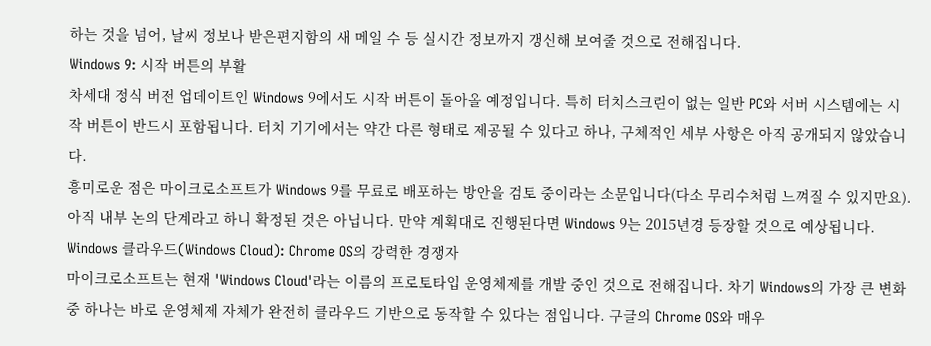하는 것을 넘어, 날씨 정보나 받은편지함의 새 메일 수 등 실시간 정보까지 갱신해 보여줄 것으로 전해집니다.
Windows 9: 시작 버튼의 부활
차세대 정식 버전 업데이트인 Windows 9에서도 시작 버튼이 돌아올 예정입니다. 특히 터치스크린이 없는 일반 PC와 서버 시스템에는 시작 버튼이 반드시 포함됩니다. 터치 기기에서는 약간 다른 형태로 제공될 수 있다고 하나, 구체적인 세부 사항은 아직 공개되지 않았습니다.
흥미로운 점은 마이크로소프트가 Windows 9를 무료로 배포하는 방안을 검토 중이라는 소문입니다(다소 무리수처럼 느껴질 수 있지만요). 아직 내부 논의 단계라고 하니 확정된 것은 아닙니다. 만약 계획대로 진행된다면 Windows 9는 2015년경 등장할 것으로 예상됩니다.
Windows 클라우드(Windows Cloud): Chrome OS의 강력한 경쟁자
마이크로소프트는 현재 'Windows Cloud'라는 이름의 프로토타입 운영체제를 개발 중인 것으로 전해집니다. 차기 Windows의 가장 큰 변화 중 하나는 바로 운영체제 자체가 완전히 클라우드 기반으로 동작할 수 있다는 점입니다. 구글의 Chrome OS와 매우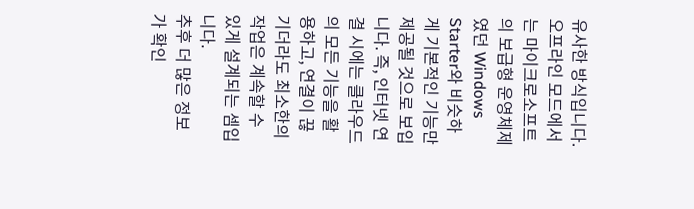유사한 방식입니다.
오프라인 모드에서는 마이크로소프트의 보급형 운영체제였던 Windows Starter와 비슷하게 기본적인 기능만 제공될 것으로 보입니다. 즉, 인터넷 연결 시에는 클라우드의 모든 기능을 활용하고, 연결이 끊기더라도 최소한의 작업은 계속할 수 있게 설계되는 셈입니다.
추후 더 많은 정보가 확인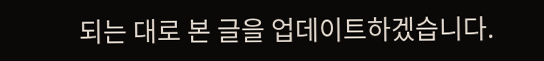되는 대로 본 글을 업데이트하겠습니다.